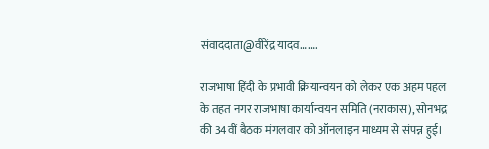संवाददाता@वीरेंद्र यादव…….

राजभाषा हिंदी के प्रभावी क्रियान्वयन को लेकर एक अहम पहल के तहत नगर राजभाषा कार्यान्वयन समिति (नराकास), सोनभद्र की 34वीं बैठक मंगलवार को ऑनलाइन माध्यम से संपन्न हुई।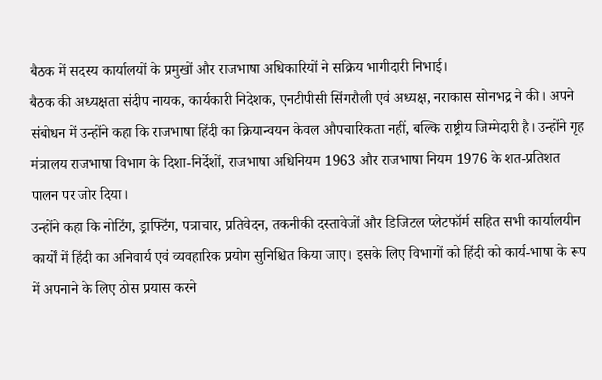बैठक में सदस्य कार्यालयों के प्रमुखों और राजभाषा अधिकारियों ने सक्रिय भागीदारी निभाई।
बैठक की अध्यक्षता संदीप नायक, कार्यकारी निदेशक, एनटीपीसी सिंगरौली एवं अध्यक्ष, नराकास सोनभद्र ने की। अपने संबोधन में उन्होंने कहा कि राजभाषा हिंदी का क्रियान्वयन केवल औपचारिकता नहीं, बल्कि राष्ट्रीय जिम्मेदारी है। उन्होंने गृह मंत्रालय राजभाषा विभाग के दिशा-निर्देशों, राजभाषा अधिनियम 1963 और राजभाषा नियम 1976 के शत-प्रतिशत पालन पर जोर दिया।
उन्होंने कहा कि नोटिंग, ड्राफ्टिंग, पत्राचार, प्रतिवेदन, तकनीकी दस्तावेजों और डिजिटल प्लेटफॉर्म सहित सभी कार्यालयीन कार्यों में हिंदी का अनिवार्य एवं व्यवहारिक प्रयोग सुनिश्चित किया जाए। इसके लिए विभागों को हिंदी को कार्य-भाषा के रूप में अपनाने के लिए ठोस प्रयास करने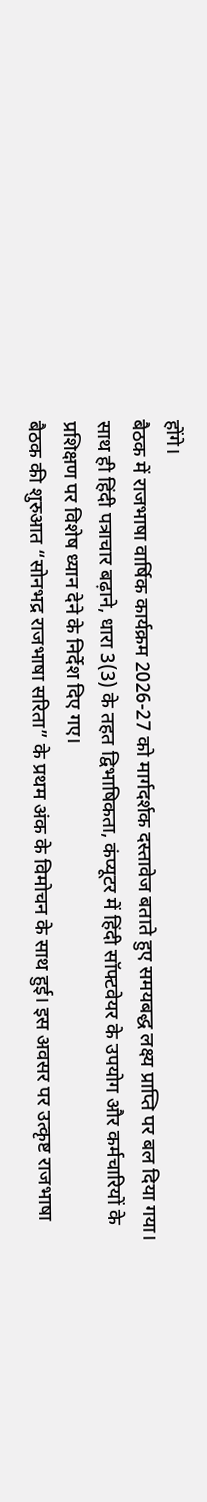होंगे।
बैठक में राजभाषा वार्षिक कार्यक्रम 2026-27 को मार्गदर्शक दस्तावेज बताते हुए समयबद्ध लक्ष्य प्राप्ति पर बल दिया गया। साथ ही हिंदी पत्राचार बढ़ाने, धारा 3(3) के तहत द्विभाषिकता, कंप्यूटर में हिंदी सॉफ्टवेयर के उपयोग और कर्मचारियों के प्रशिक्षण पर विशेष ध्यान देने के निर्देश दिए गए।
बैठक की शुरुआत “सोनभद्र राजभाषा सरिता” के प्रथम अंक के विमोचन के साथ हुई। इस अवसर पर उत्कृष्ट राजभाषा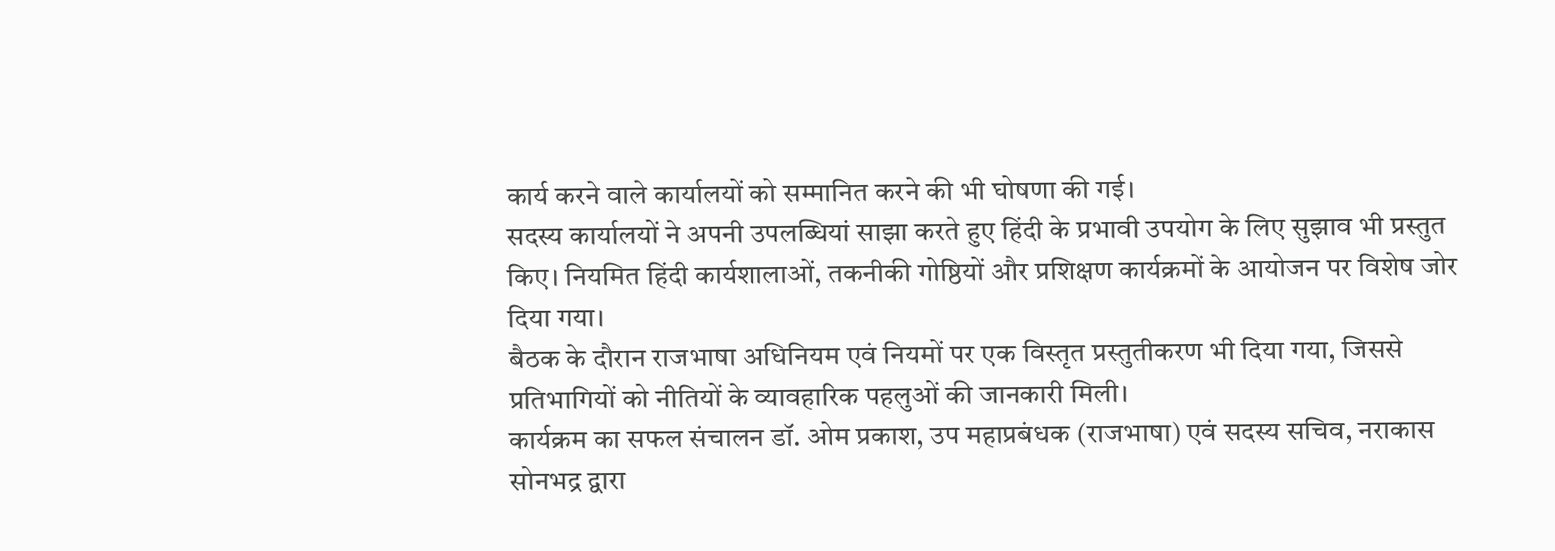कार्य करने वाले कार्यालयों को सम्मानित करने की भी घोषणा की गई।
सदस्य कार्यालयों ने अपनी उपलब्धियां साझा करते हुए हिंदी के प्रभावी उपयोग के लिए सुझाव भी प्रस्तुत किए। नियमित हिंदी कार्यशालाओं, तकनीकी गोष्ठियों और प्रशिक्षण कार्यक्रमों के आयोजन पर विशेष जोर दिया गया।
बैठक के दौरान राजभाषा अधिनियम एवं नियमों पर एक विस्तृत प्रस्तुतीकरण भी दिया गया, जिससे प्रतिभागियों को नीतियों के व्यावहारिक पहलुओं की जानकारी मिली।
कार्यक्रम का सफल संचालन डॉ. ओम प्रकाश, उप महाप्रबंधक (राजभाषा) एवं सदस्य सचिव, नराकास सोनभद्र द्वारा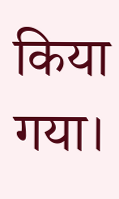किया गया।